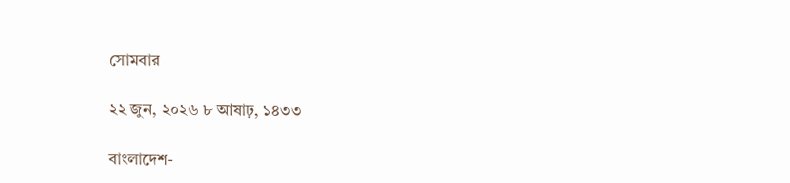সোমবার

২২ জুন, ২০২৬ ৮ আষাঢ়, ১৪৩৩

বাংলাদেশ-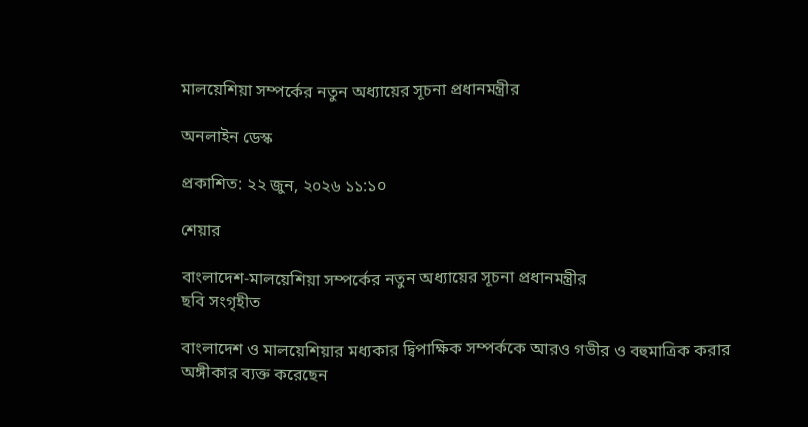মালয়েশিয়া সম্পর্কের নতুন অধ্যায়ের সূচনা প্রধানমন্ত্রীর

অনলাইন ডেস্ক

প্রকাশিত: ২২ জুন, ২০২৬ ১১:১০

শেয়ার

বাংলাদেশ-মালয়েশিয়া সম্পর্কের নতুন অধ্যায়ের সূচনা প্রধানমন্ত্রীর
ছবি সংগৃহীত

বাংলাদেশ ও মালয়েশিয়ার মধ্যকার দ্বিপাক্ষিক সম্পর্ককে আরও গভীর ও বহুমাত্রিক করার অঙ্গীকার ব্যক্ত করেছেন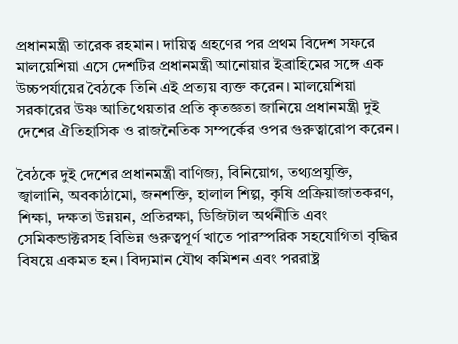প্রধানমন্ত্রী তারেক রহমান। দায়িত্ব গ্রহণের পর প্রথম বিদেশ সফরে মালয়েশিয়া এসে দেশটির প্রধানমন্ত্রী আনোয়ার ইব্রাহিমের সঙ্গে এক উচ্চপর্যায়ের বৈঠকে তিনি এই প্রত্যয় ব্যক্ত করেন। মালয়েশিয়া সরকারের উষ্ণ আতিথেয়তার প্রতি কৃতজ্ঞতা জানিয়ে প্রধানমন্ত্রী দুই দেশের ঐতিহাসিক ও রাজনৈতিক সম্পর্কের ওপর গুরুত্বারোপ করেন।

বৈঠকে দুই দেশের প্রধানমন্ত্রী বাণিজ্য, বিনিয়োগ, তথ্যপ্রযুক্তি, জ্বালানি, অবকাঠামো, জনশক্তি, হালাল শিল্প, কৃষি প্রক্রিয়াজাতকরণ, শিক্ষা, দক্ষতা উন্নয়ন, প্রতিরক্ষা, ডিজিটাল অর্থনীতি এবং সেমিকন্ডাক্টরসহ বিভিন্ন গুরুত্বপূর্ণ খাতে পারস্পরিক সহযোগিতা বৃদ্ধির বিষয়ে একমত হন। বিদ্যমান যৌথ কমিশন এবং পররাষ্ট্র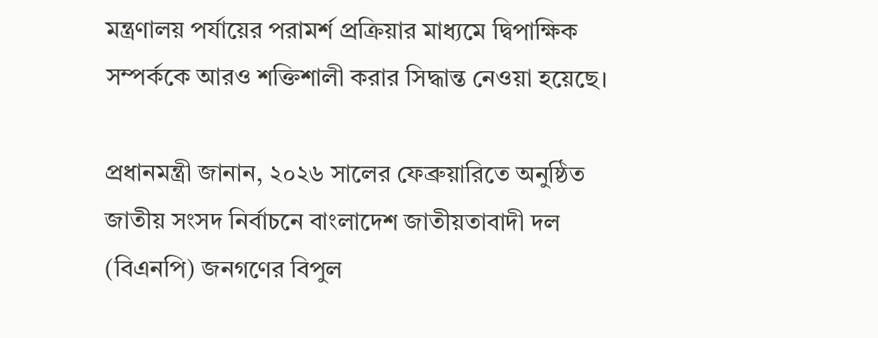মন্ত্রণালয় পর্যায়ের পরামর্শ প্রক্রিয়ার মাধ্যমে দ্বিপাক্ষিক সম্পর্ককে আরও শক্তিশালী করার সিদ্ধান্ত নেওয়া হয়েছে।

প্রধানমন্ত্রী জানান, ২০২৬ সালের ফেব্রুয়ারিতে অনুষ্ঠিত জাতীয় সংসদ নির্বাচনে বাংলাদেশ জাতীয়তাবাদী দল (বিএনপি) জনগণের বিপুল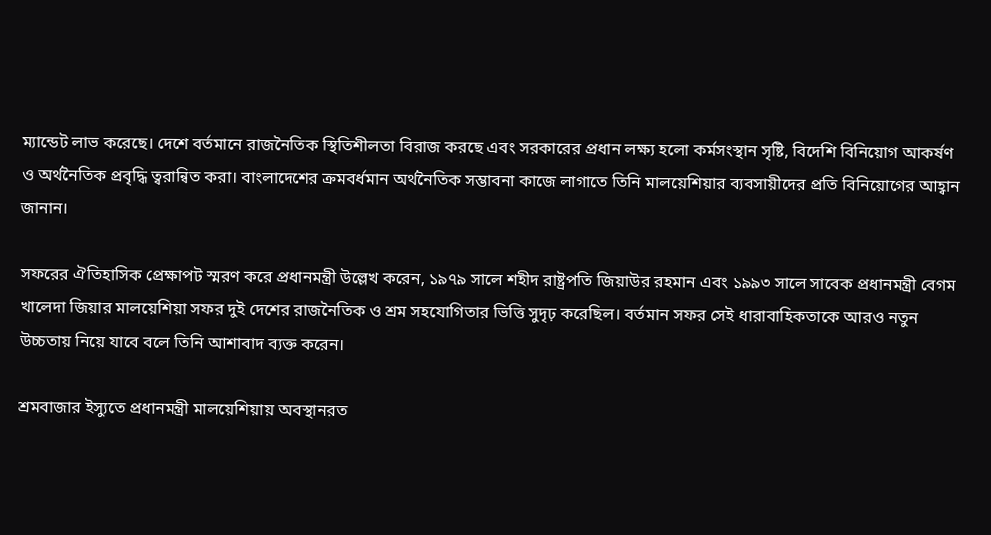ম্যান্ডেট লাভ করেছে। দেশে বর্তমানে রাজনৈতিক স্থিতিশীলতা বিরাজ করছে এবং সরকারের প্রধান লক্ষ্য হলো কর্মসংস্থান সৃষ্টি, বিদেশি বিনিয়োগ আকর্ষণ ও অর্থনৈতিক প্রবৃদ্ধি ত্বরান্বিত করা। বাংলাদেশের ক্রমবর্ধমান অর্থনৈতিক সম্ভাবনা কাজে লাগাতে তিনি মালয়েশিয়ার ব্যবসায়ীদের প্রতি বিনিয়োগের আহ্বান জানান।

সফরের ঐতিহাসিক প্রেক্ষাপট স্মরণ করে প্রধানমন্ত্রী উল্লেখ করেন, ১৯৭৯ সালে শহীদ রাষ্ট্রপতি জিয়াউর রহমান এবং ১৯৯৩ সালে সাবেক প্রধানমন্ত্রী বেগম খালেদা জিয়ার মালয়েশিয়া সফর দুই দেশের রাজনৈতিক ও শ্রম সহযোগিতার ভিত্তি সুদৃঢ় করেছিল। বর্তমান সফর সেই ধারাবাহিকতাকে আরও নতুন উচ্চতায় নিয়ে যাবে বলে তিনি আশাবাদ ব্যক্ত করেন।

শ্রমবাজার ইস্যুতে প্রধানমন্ত্রী মালয়েশিয়ায় অবস্থানরত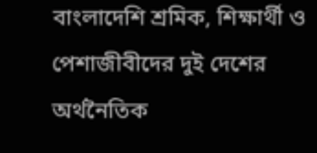বাংলাদেশি শ্রমিক, শিক্ষার্থী ও পেশাজীবীদের দুই দেশের অর্থনৈতিক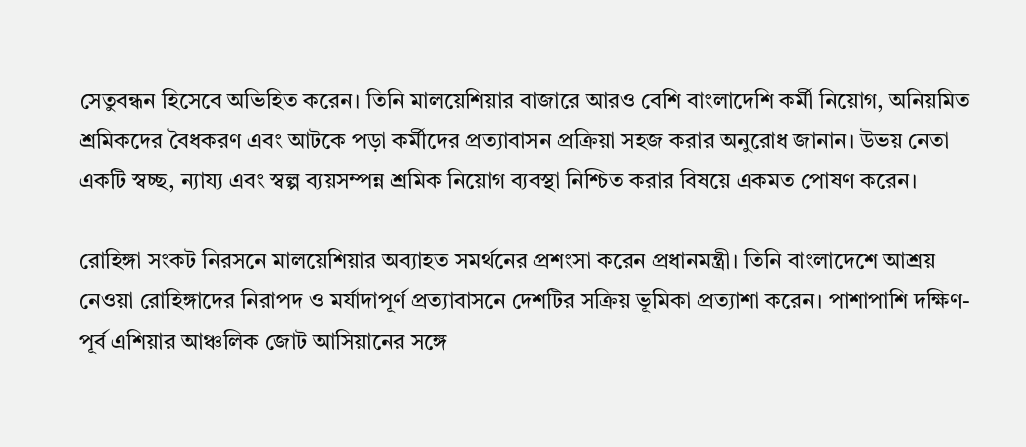সেতুবন্ধন হিসেবে অভিহিত করেন। তিনি মালয়েশিয়ার বাজারে আরও বেশি বাংলাদেশি কর্মী নিয়োগ, অনিয়মিত শ্রমিকদের বৈধকরণ এবং আটকে পড়া কর্মীদের প্রত্যাবাসন প্রক্রিয়া সহজ করার অনুরোধ জানান। উভয় নেতা একটি স্বচ্ছ, ন্যায্য এবং স্বল্প ব্যয়সম্পন্ন শ্রমিক নিয়োগ ব্যবস্থা নিশ্চিত করার বিষয়ে একমত পোষণ করেন।

রোহিঙ্গা সংকট নিরসনে মালয়েশিয়ার অব্যাহত সমর্থনের প্রশংসা করেন প্রধানমন্ত্রী। তিনি বাংলাদেশে আশ্রয় নেওয়া রোহিঙ্গাদের নিরাপদ ও মর্যাদাপূর্ণ প্রত্যাবাসনে দেশটির সক্রিয় ভূমিকা প্রত্যাশা করেন। পাশাপাশি দক্ষিণ-পূর্ব এশিয়ার আঞ্চলিক জোট আসিয়ানের সঙ্গে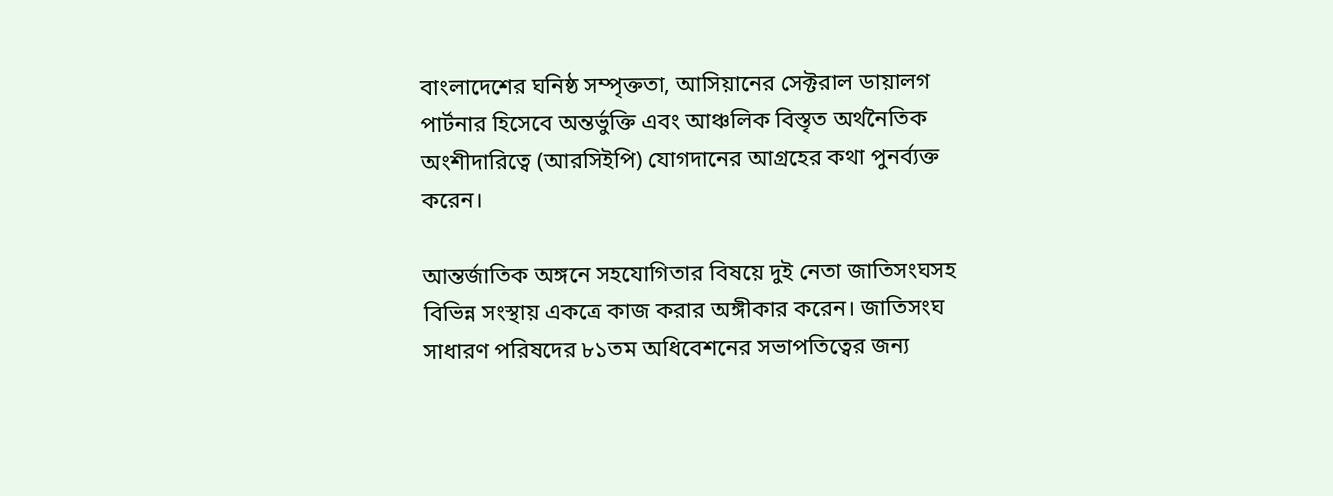বাংলাদেশের ঘনিষ্ঠ সম্পৃক্ততা, আসিয়ানের সেক্টরাল ডায়ালগ পার্টনার হিসেবে অন্তর্ভুক্তি এবং আঞ্চলিক বিস্তৃত অর্থনৈতিক অংশীদারিত্বে (আরসিইপি) যোগদানের আগ্রহের কথা পুনর্ব্যক্ত করেন।

আন্তর্জাতিক অঙ্গনে সহযোগিতার বিষয়ে দুই নেতা জাতিসংঘসহ বিভিন্ন সংস্থায় একত্রে কাজ করার অঙ্গীকার করেন। জাতিসংঘ সাধারণ পরিষদের ৮১তম অধিবেশনের সভাপতিত্বের জন্য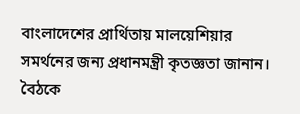বাংলাদেশের প্রার্থিতায় মালয়েশিয়ার সমর্থনের জন্য প্রধানমন্ত্রী কৃতজ্ঞতা জানান। বৈঠকে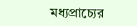মধ্যপ্রাচ্যের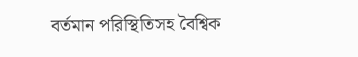বর্তমান পরিস্থিতিসহ বৈশ্বিক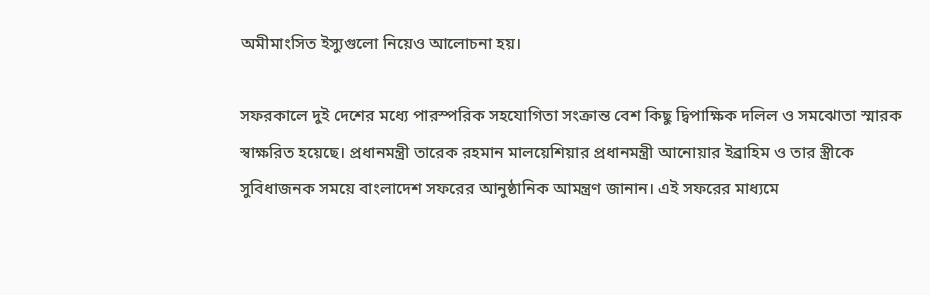অমীমাংসিত ইস্যুগুলো নিয়েও আলোচনা হয়।

সফরকালে দুই দেশের মধ্যে পারস্পরিক সহযোগিতা সংক্রান্ত বেশ কিছু দ্বিপাক্ষিক দলিল ও সমঝোতা স্মারক স্বাক্ষরিত হয়েছে। প্রধানমন্ত্রী তারেক রহমান মালয়েশিয়ার প্রধানমন্ত্রী আনোয়ার ইব্রাহিম ও তার স্ত্রীকে সুবিধাজনক সময়ে বাংলাদেশ সফরের আনুষ্ঠানিক আমন্ত্রণ জানান। এই সফরের মাধ্যমে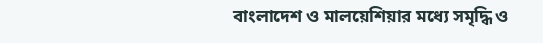বাংলাদেশ ও মালয়েশিয়ার মধ্যে সমৃদ্ধি ও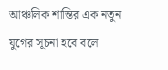আঞ্চলিক শান্তির এক নতুন যুগের সূচনা হবে বলে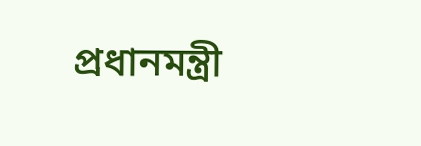প্রধানমন্ত্রী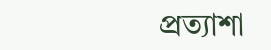প্রত্যাশা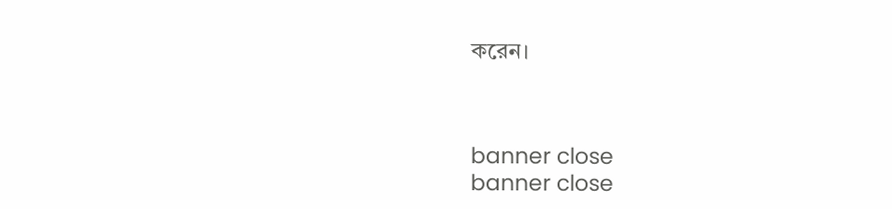করেন।



banner close
banner close